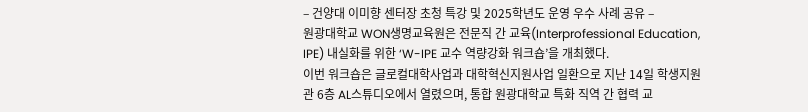– 건양대 이미향 센터장 초청 특강 및 2025학년도 운영 우수 사례 공유 –
원광대학교 WON생명교육원은 전문직 간 교육(Interprofessional Education, IPE) 내실화를 위한 ‘W-IPE 교수 역량강화 워크숍’을 개최했다.
이번 워크숍은 글로컬대학사업과 대학혁신지원사업 일환으로 지난 14일 학생지원관 6층 AL스튜디오에서 열렸으며, 통합 원광대학교 특화 직역 간 협력 교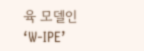육 모델인 ‘W-IPE’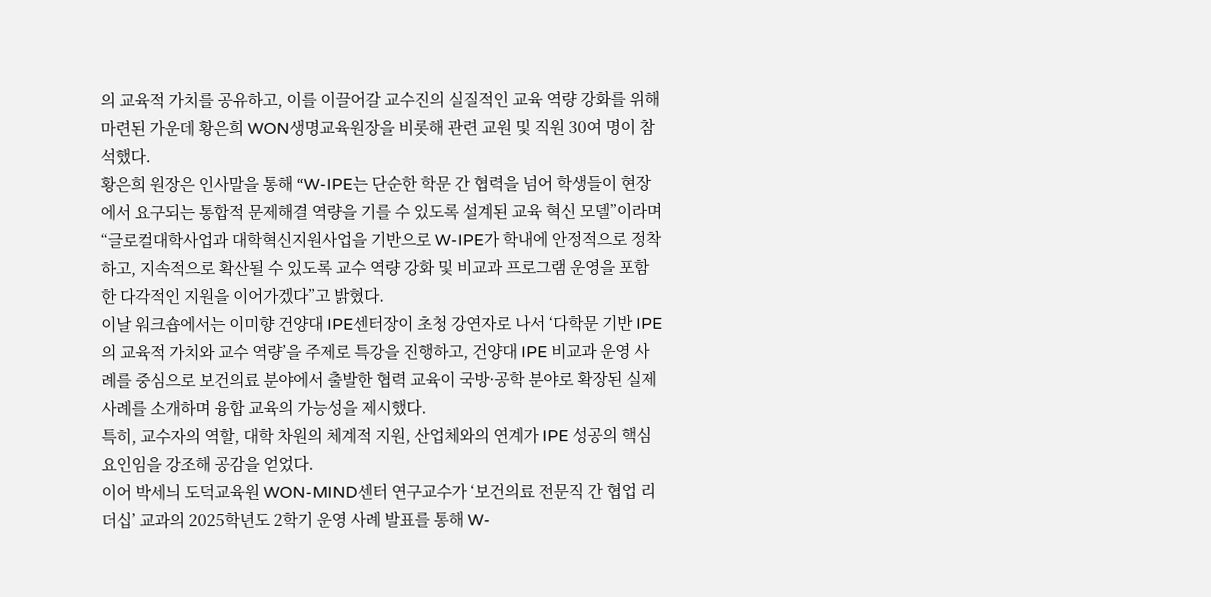의 교육적 가치를 공유하고, 이를 이끌어갈 교수진의 실질적인 교육 역량 강화를 위해 마련된 가운데 황은희 WON생명교육원장을 비롯해 관련 교원 및 직원 30여 명이 참석했다.
황은희 원장은 인사말을 통해 “W-IPE는 단순한 학문 간 협력을 넘어 학생들이 현장에서 요구되는 통합적 문제해결 역량을 기를 수 있도록 설계된 교육 혁신 모델”이라며 “글로컬대학사업과 대학혁신지원사업을 기반으로 W-IPE가 학내에 안정적으로 정착하고, 지속적으로 확산될 수 있도록 교수 역량 강화 및 비교과 프로그램 운영을 포함한 다각적인 지원을 이어가겠다”고 밝혔다.
이날 워크숍에서는 이미향 건양대 IPE센터장이 초청 강연자로 나서 ‘다학문 기반 IPE의 교육적 가치와 교수 역량’을 주제로 특강을 진행하고, 건양대 IPE 비교과 운영 사례를 중심으로 보건의료 분야에서 출발한 협력 교육이 국방·공학 분야로 확장된 실제 사례를 소개하며 융합 교육의 가능성을 제시했다.
특히, 교수자의 역할, 대학 차원의 체계적 지원, 산업체와의 연계가 IPE 성공의 핵심 요인임을 강조해 공감을 얻었다.
이어 박세늬 도덕교육원 WON-MIND센터 연구교수가 ‘보건의료 전문직 간 협업 리더십’ 교과의 2025학년도 2학기 운영 사례 발표를 통해 W-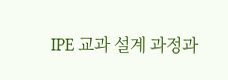IPE 교과 설계 과정과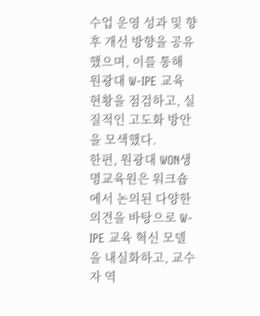수업 운영 성과 및 향후 개선 방향을 공유했으며, 이를 통해 원광대 W-IPE 교육 현황을 점검하고, 실질적인 고도화 방안을 모색했다.
한편, 원광대 WON생명교육원은 워크숍에서 논의된 다양한 의견을 바탕으로 W-IPE 교육 혁신 모델을 내실화하고, 교수자 역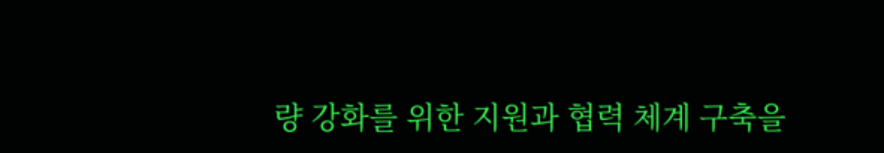량 강화를 위한 지원과 협력 체계 구축을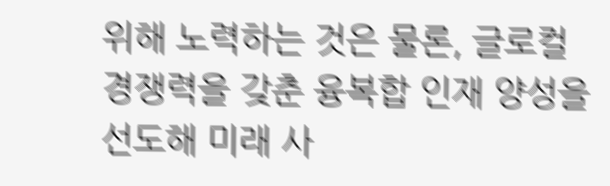위해 노력하는 것은 물론, 글로컬 경쟁력을 갖춘 융복합 인재 양성을 선도해 미래 사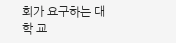회가 요구하는 대학 교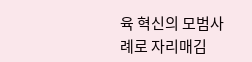육 혁신의 모범사례로 자리매김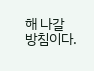해 나갈 방침이다.